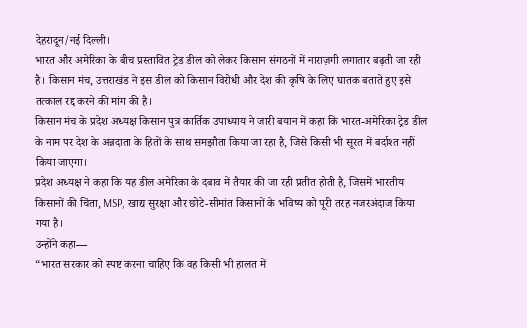देहरादून/नई दिल्ली।
भारत और अमेरिका के बीच प्रस्तावित ट्रेड डील को लेकर किसान संगठनों में नाराज़गी लगातार बढ़ती जा रही है। किसान मंच, उत्तराखंड ने इस डील को किसान विरोधी और देश की कृषि के लिए घातक बताते हुए इसे तत्काल रद्द करने की मांग की है।
किसान मंच के प्रदेश अध्यक्ष किसान पुत्र कार्तिक उपाध्याय ने जारी बयान में कहा कि भारत-अमेरिका ट्रेड डील के नाम पर देश के अन्नदाता के हितों के साथ समझौता किया जा रहा है, जिसे किसी भी सूरत में बर्दाश्त नहीं किया जाएगा।
प्रदेश अध्यक्ष ने कहा कि यह डील अमेरिका के दबाव में तैयार की जा रही प्रतीत होती है, जिसमें भारतीय किसानों की चिंता, MSP, खाद्य सुरक्षा और छोटे-सीमांत किसानों के भविष्य को पूरी तरह नजरअंदाज किया गया है।
उन्होंने कहा—
“भारत सरकार को स्पष्ट करना चाहिए कि वह किसी भी हालत में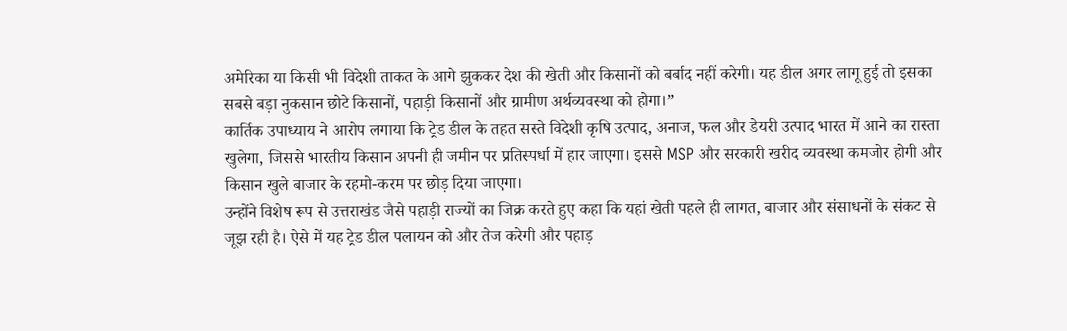अमेरिका या किसी भी विदेशी ताकत के आगे झुककर देश की खेती और किसानों को बर्बाद नहीं करेगी। यह डील अगर लागू हुई तो इसका सबसे बड़ा नुकसान छोटे किसानों, पहाड़ी किसानों और ग्रामीण अर्थव्यवस्था को होगा।”
कार्तिक उपाध्याय ने आरोप लगाया कि ट्रेड डील के तहत सस्ते विदेशी कृषि उत्पाद, अनाज, फल और डेयरी उत्पाद भारत में आने का रास्ता खुलेगा, जिससे भारतीय किसान अपनी ही जमीन पर प्रतिस्पर्धा में हार जाएगा। इससे MSP और सरकारी खरीद व्यवस्था कमजोर होगी और किसान खुले बाजार के रहमो-करम पर छोड़ दिया जाएगा।
उन्होंने विशेष रूप से उत्तराखंड जैसे पहाड़ी राज्यों का जिक्र करते हुए कहा कि यहां खेती पहले ही लागत, बाजार और संसाधनों के संकट से जूझ रही है। ऐसे में यह ट्रेड डील पलायन को और तेज करेगी और पहाड़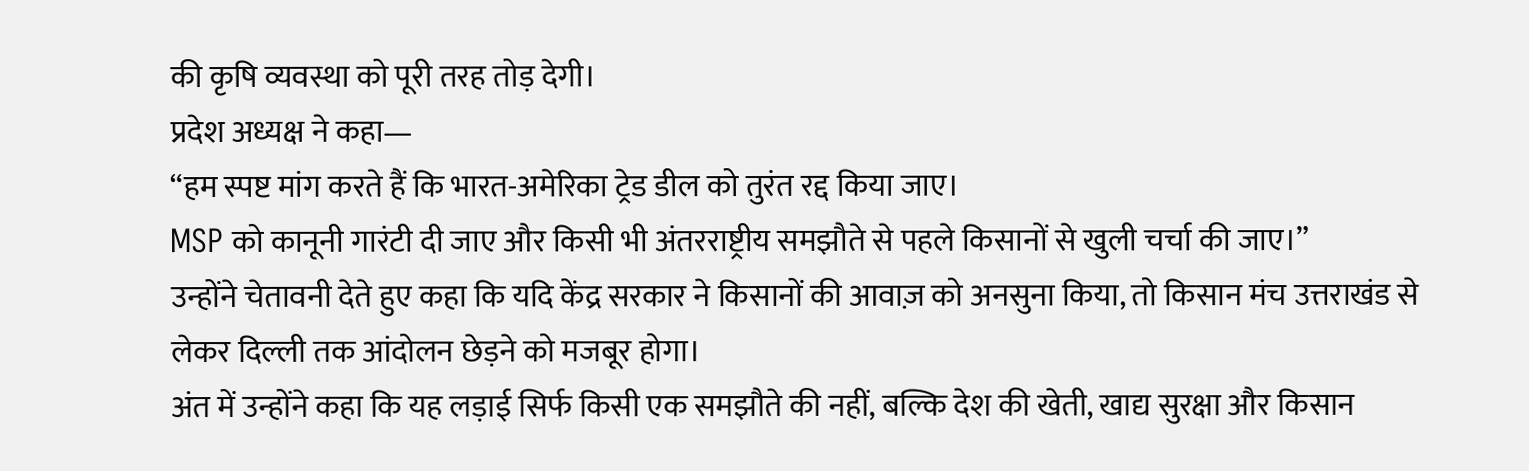की कृषि व्यवस्था को पूरी तरह तोड़ देगी।
प्रदेश अध्यक्ष ने कहा—
“हम स्पष्ट मांग करते हैं कि भारत-अमेरिका ट्रेड डील को तुरंत रद्द किया जाए।
MSP को कानूनी गारंटी दी जाए और किसी भी अंतरराष्ट्रीय समझौते से पहले किसानों से खुली चर्चा की जाए।”
उन्होंने चेतावनी देते हुए कहा कि यदि केंद्र सरकार ने किसानों की आवाज़ को अनसुना किया, तो किसान मंच उत्तराखंड से लेकर दिल्ली तक आंदोलन छेड़ने को मजबूर होगा।
अंत में उन्होंने कहा कि यह लड़ाई सिर्फ किसी एक समझौते की नहीं, बल्कि देश की खेती, खाद्य सुरक्षा और किसान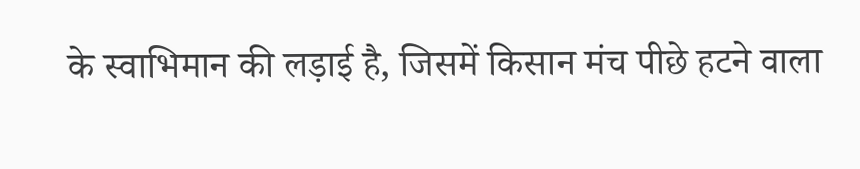के स्वाभिमान की लड़ाई है, जिसमें किसान मंच पीछे हटने वाला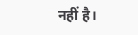नहीं है।